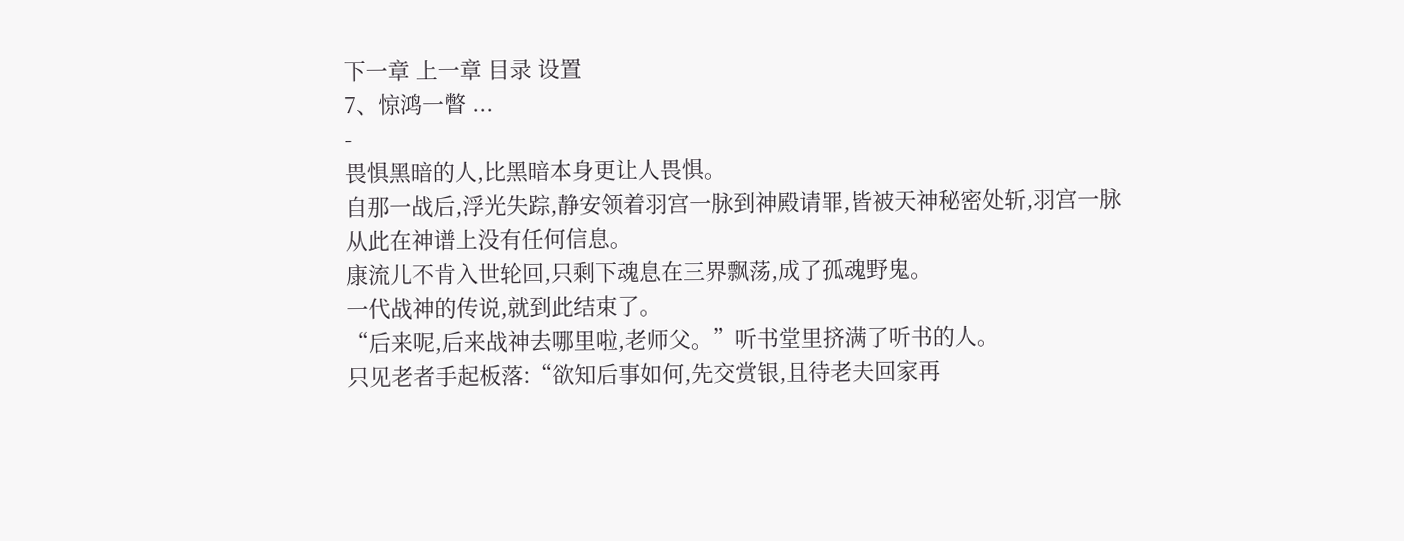下一章 上一章 目录 设置
7、惊鸿一瞥 ...
-
畏惧黑暗的人,比黑暗本身更让人畏惧。
自那一战后,浮光失踪,静安领着羽宫一脉到神殿请罪,皆被天神秘密处斩,羽宫一脉从此在神谱上没有任何信息。
康流儿不肯入世轮回,只剩下魂息在三界飘荡,成了孤魂野鬼。
一代战神的传说,就到此结束了。
“后来呢,后来战神去哪里啦,老师父。”听书堂里挤满了听书的人。
只见老者手起板落:“欲知后事如何,先交赏银,且待老夫回家再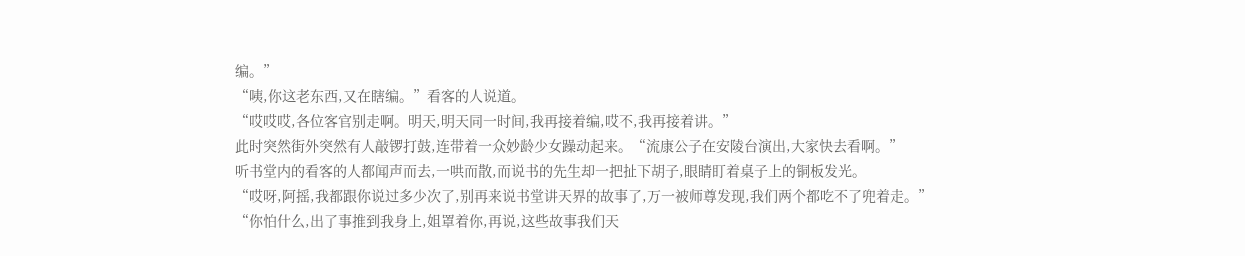编。”
“咦,你这老东西,又在瞎编。”看客的人说道。
“哎哎哎,各位客官别走啊。明天,明天同一时间,我再接着编,哎不,我再接着讲。”
此时突然街外突然有人敲锣打鼓,连带着一众妙龄少女躁动起来。“流康公子在安陵台演出,大家快去看啊。”
听书堂内的看客的人都闻声而去,一哄而散,而说书的先生却一把扯下胡子,眼睛盯着桌子上的铜板发光。
“哎呀,阿摇,我都跟你说过多少次了,别再来说书堂讲天界的故事了,万一被师尊发现,我们两个都吃不了兜着走。”
“你怕什么,出了事推到我身上,姐罩着你,再说,这些故事我们天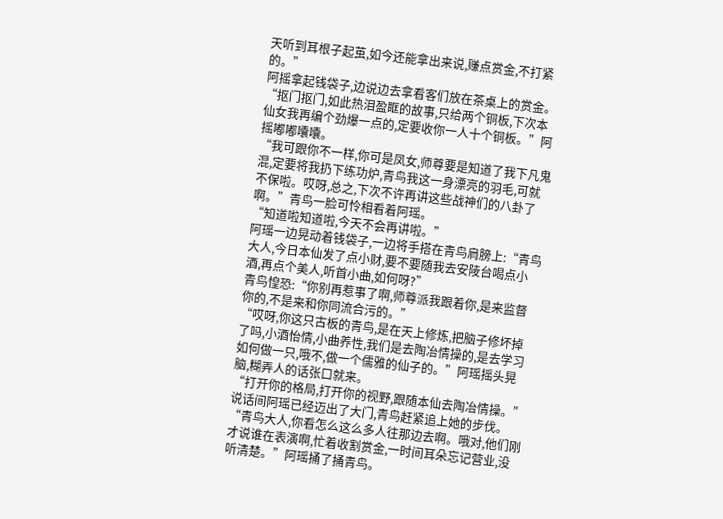天听到耳根子起茧,如今还能拿出来说,赚点赏金,不打紧的。”
阿摇拿起钱袋子,边说边去拿看客们放在茶桌上的赏金。
“抠门抠门,如此热泪盈眶的故事,只给两个铜板,下次本仙女我再编个劲爆一点的,定要收你一人十个铜板。”阿摇嘟嘟囔囔。
“我可跟你不一样,你可是凤女,师尊要是知道了我下凡鬼混,定要将我扔下练功炉,青鸟我这一身漂亮的羽毛,可就不保啦。哎呀,总之,下次不许再讲这些战神们的八卦了啊。”青鸟一脸可怜相看着阿瑶。
“知道啦知道啦,今天不会再讲啦。”
阿瑶一边晃动着钱袋子,一边将手搭在青鸟肩膀上:“青鸟大人,今日本仙发了点小财,要不要随我去安陵台喝点小酒,再点个美人,听首小曲,如何呀?”
青鸟惶恐:“你别再惹事了啊,师尊派我跟着你,是来监督你的,不是来和你同流合污的。”
“哎呀,你这只古板的青鸟,是在天上修炼,把脑子修坏掉了吗,小酒怡情,小曲养性,我们是去陶冶情操的,是去学习如何做一只,哦不,做一个儒雅的仙子的。”阿瑶摇头晃脑,糊弄人的话张口就来。
“打开你的格局,打开你的视野,跟随本仙去陶冶情操。”说话间阿瑶已经迈出了大门,青鸟赶紧追上她的步伐。
“青鸟大人,你看怎么这么多人往那边去啊。哦对,他们刚才说谁在表演啊,忙着收割赏金,一时间耳朵忘记营业,没听清楚。”阿瑶捅了捅青鸟。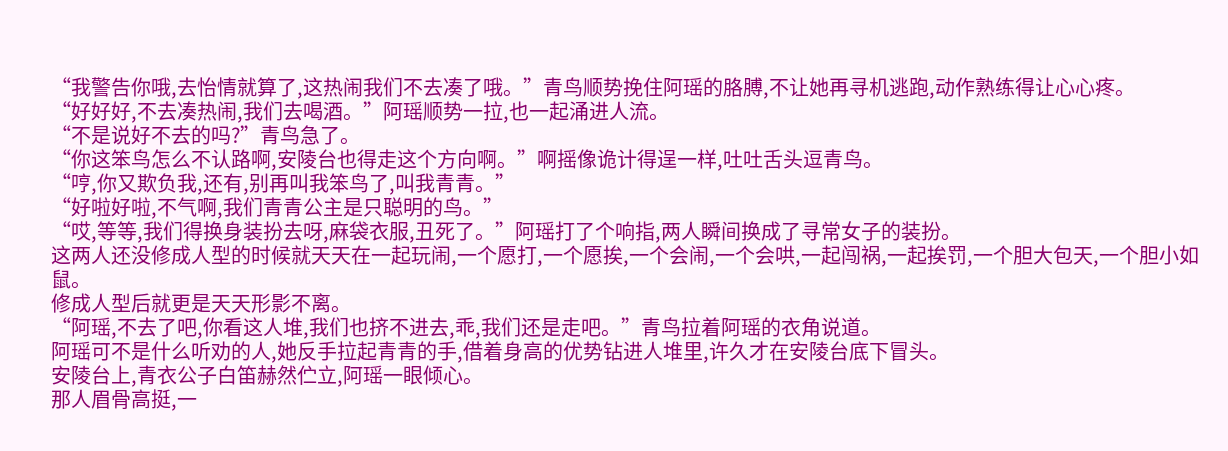“我警告你哦,去怡情就算了,这热闹我们不去凑了哦。”青鸟顺势挽住阿瑶的胳膊,不让她再寻机逃跑,动作熟练得让心心疼。
“好好好,不去凑热闹,我们去喝酒。”阿瑶顺势一拉,也一起涌进人流。
“不是说好不去的吗?”青鸟急了。
“你这笨鸟怎么不认路啊,安陵台也得走这个方向啊。”啊摇像诡计得逞一样,吐吐舌头逗青鸟。
“哼,你又欺负我,还有,别再叫我笨鸟了,叫我青青。”
“好啦好啦,不气啊,我们青青公主是只聪明的鸟。”
“哎,等等,我们得换身装扮去呀,麻袋衣服,丑死了。”阿瑶打了个响指,两人瞬间换成了寻常女子的装扮。
这两人还没修成人型的时候就天天在一起玩闹,一个愿打,一个愿挨,一个会闹,一个会哄,一起闯祸,一起挨罚,一个胆大包天,一个胆小如鼠。
修成人型后就更是天天形影不离。
“阿瑶,不去了吧,你看这人堆,我们也挤不进去,乖,我们还是走吧。”青鸟拉着阿瑶的衣角说道。
阿瑶可不是什么听劝的人,她反手拉起青青的手,借着身高的优势钻进人堆里,许久才在安陵台底下冒头。
安陵台上,青衣公子白笛赫然伫立,阿瑶一眼倾心。
那人眉骨高挺,一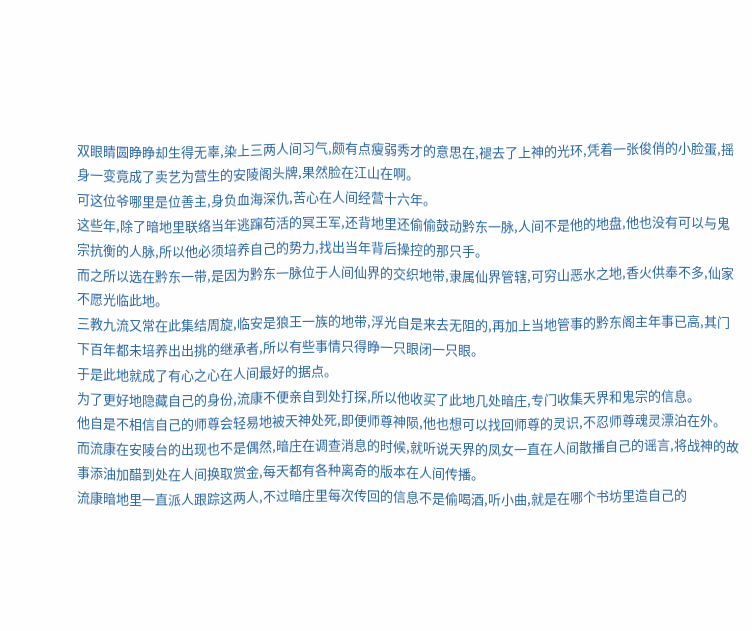双眼睛圆睁睁却生得无辜,染上三两人间习气,颇有点瘦弱秀才的意思在,褪去了上神的光环,凭着一张俊俏的小脸蛋,摇身一变竟成了卖艺为营生的安陵阁头牌,果然脸在江山在啊。
可这位爷哪里是位善主,身负血海深仇,苦心在人间经营十六年。
这些年,除了暗地里联络当年逃蹿苟活的冥王军,还背地里还偷偷鼓动黔东一脉,人间不是他的地盘,他也没有可以与鬼宗抗衡的人脉,所以他必须培养自己的势力,找出当年背后操控的那只手。
而之所以选在黔东一带,是因为黔东一脉位于人间仙界的交织地带,隶属仙界管辖,可穷山恶水之地,香火供奉不多,仙家不愿光临此地。
三教九流又常在此集结周旋,临安是狼王一族的地带,浮光自是来去无阻的,再加上当地管事的黔东阁主年事已高,其门下百年都未培养出出挑的继承者,所以有些事情只得睁一只眼闭一只眼。
于是此地就成了有心之心在人间最好的据点。
为了更好地隐藏自己的身份,流康不便亲自到处打探,所以他收买了此地几处暗庄,专门收集天界和鬼宗的信息。
他自是不相信自己的师尊会轻易地被天神处死,即便师尊神陨,他也想可以找回师尊的灵识,不忍师尊魂灵漂泊在外。
而流康在安陵台的出现也不是偶然,暗庄在调查消息的时候,就听说天界的凤女一直在人间散播自己的谣言,将战神的故事添油加醋到处在人间换取赏金,每天都有各种离奇的版本在人间传播。
流康暗地里一直派人跟踪这两人,不过暗庄里每次传回的信息不是偷喝酒,听小曲,就是在哪个书坊里造自己的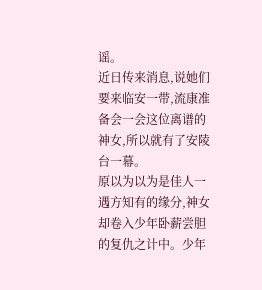谣。
近日传来消息,说她们要来临安一带,流康准备会一会这位离谱的神女,所以就有了安陵台一幕。
原以为以为是佳人一遇方知有的缘分,神女却卷入少年卧薪尝胆的复仇之计中。少年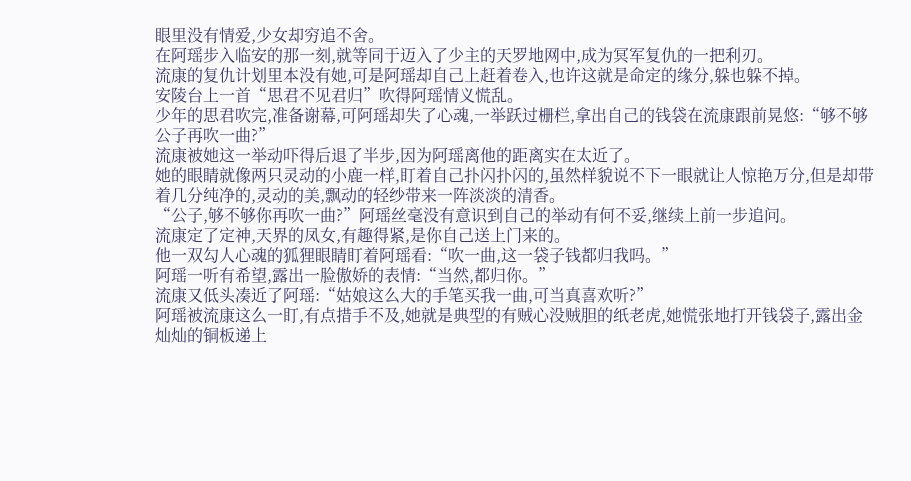眼里没有情爱,少女却穷追不舍。
在阿瑶步入临安的那一刻,就等同于迈入了少主的天罗地网中,成为冥军复仇的一把利刃。
流康的复仇计划里本没有她,可是阿瑶却自己上赶着卷入,也许这就是命定的缘分,躲也躲不掉。
安陵台上一首“思君不见君归”吹得阿瑶情义慌乱。
少年的思君吹完,准备谢幕,可阿瑶却失了心魂,一举跃过栅栏,拿出自己的钱袋在流康跟前晃悠:“够不够公子再吹一曲?”
流康被她这一举动吓得后退了半步,因为阿瑶离他的距离实在太近了。
她的眼睛就像两只灵动的小鹿一样,盯着自己扑闪扑闪的,虽然样貌说不下一眼就让人惊艳万分,但是却带着几分纯净的,灵动的美,飘动的轻纱带来一阵淡淡的清香。
“公子,够不够你再吹一曲?”阿瑶丝毫没有意识到自己的举动有何不妥,继续上前一步追问。
流康定了定神,天界的凤女,有趣得紧,是你自己送上门来的。
他一双勾人心魂的狐狸眼睛盯着阿瑶看:“吹一曲,这一袋子钱都归我吗。”
阿瑶一听有希望,露出一脸傲娇的表情:“当然,都归你。”
流康又低头凑近了阿瑶:“姑娘这么大的手笔买我一曲,可当真喜欢听?”
阿瑶被流康这么一盯,有点措手不及,她就是典型的有贼心没贼胆的纸老虎,她慌张地打开钱袋子,露出金灿灿的铜板递上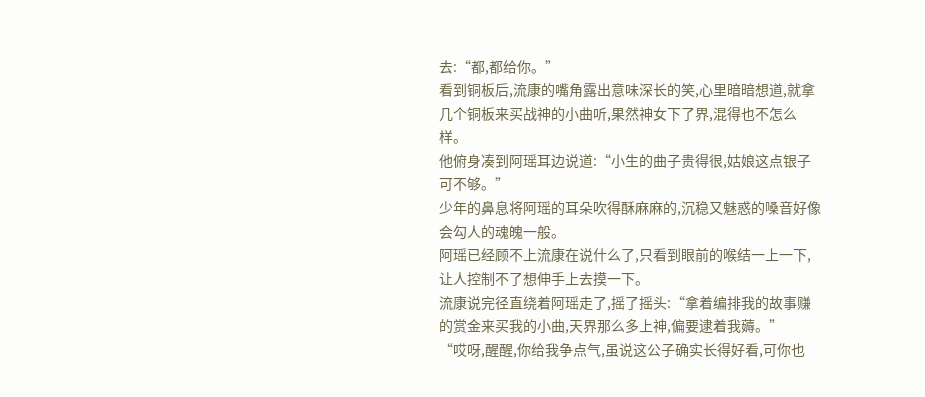去:“都,都给你。”
看到铜板后,流康的嘴角露出意味深长的笑,心里暗暗想道,就拿几个铜板来买战神的小曲听,果然神女下了界,混得也不怎么样。
他俯身凑到阿瑶耳边说道:“小生的曲子贵得很,姑娘这点银子可不够。”
少年的鼻息将阿瑶的耳朵吹得酥麻麻的,沉稳又魅惑的嗓音好像会勾人的魂魄一般。
阿瑶已经顾不上流康在说什么了,只看到眼前的喉结一上一下,让人控制不了想伸手上去摸一下。
流康说完径直绕着阿瑶走了,摇了摇头:“拿着编排我的故事赚的赏金来买我的小曲,天界那么多上神,偏要逮着我薅。”
“哎呀,醒醒,你给我争点气,虽说这公子确实长得好看,可你也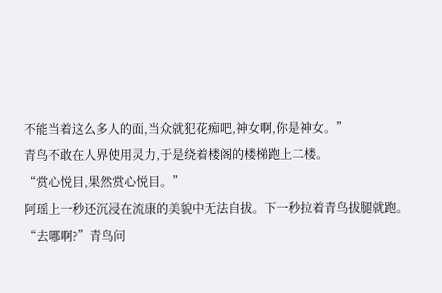不能当着这么多人的面,当众就犯花痴吧,神女啊,你是神女。”
青鸟不敢在人界使用灵力,于是绕着楼阁的楼梯跑上二楼。
“赏心悦目,果然赏心悦目。”
阿瑶上一秒还沉浸在流康的美貌中无法自拔。下一秒拉着青鸟拔腿就跑。
“去哪啊?”青鸟问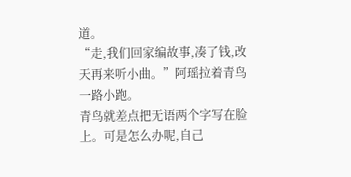道。
“走,我们回家编故事,凑了钱,改天再来听小曲。”阿瑶拉着青鸟一路小跑。
青鸟就差点把无语两个字写在脸上。可是怎么办呢,自己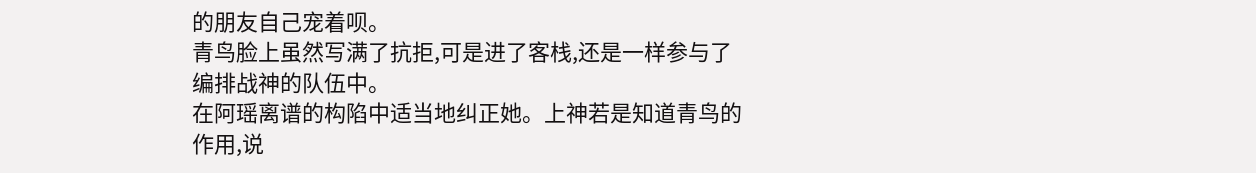的朋友自己宠着呗。
青鸟脸上虽然写满了抗拒,可是进了客栈,还是一样参与了编排战神的队伍中。
在阿瑶离谱的构陷中适当地纠正她。上神若是知道青鸟的作用,说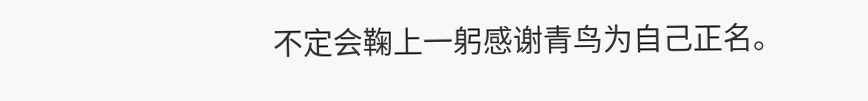不定会鞠上一躬感谢青鸟为自己正名。